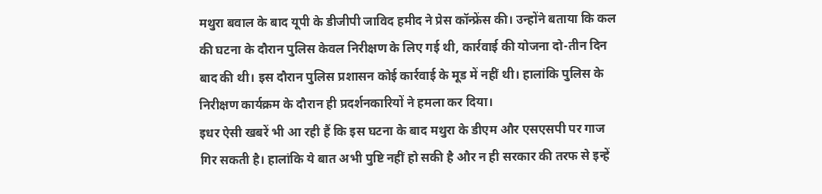मथुरा बवाल के बाद यूपी के डीजीपी जाविद हमीद ने प्रेस कॉन्फ्रेंस की। उन्होंने बताया कि कल की घटना के दौरान पुलिस केवल निरीक्षण के लिए गई थी, कार्रवाई की योजना दो-तीन दिन बाद की थी। इस दौरान पुलिस प्रशासन कोई कार्रवाई के मूड में नहीं थी। हालांकि पुलिस के निरीक्षण कार्यक्रम के दौरान ही प्रदर्शनकारियों ने हमला कर दिया।
इधर ऐसी खबरें भी आ रही हैं कि इस घटना के बाद मथुरा के डीएम और एसएसपी पर गाज गिर सकती है। हालांकि ये बात अभी पुष्टि नहीं हो सकी है और न ही सरकार की तरफ से इन्हें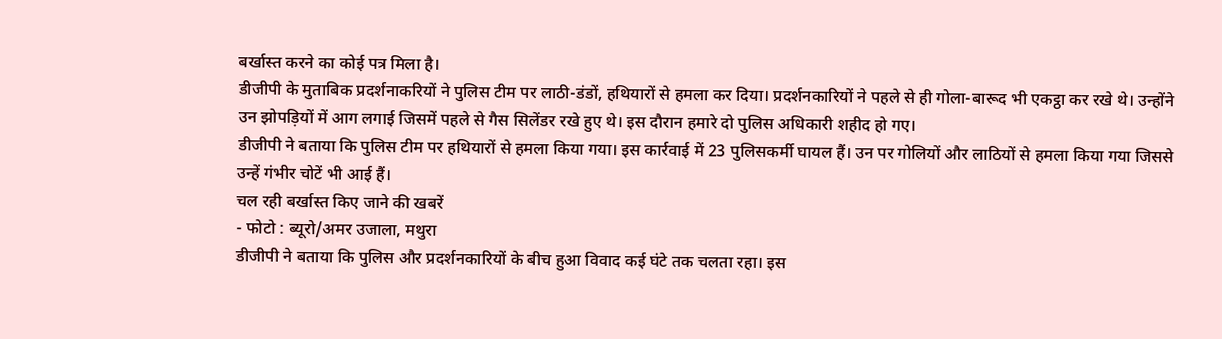बर्खास्त करने का कोई पत्र मिला है।
डीजीपी के मुताबिक प्रदर्शनाकरियों ने पुलिस टीम पर लाठी-डंडों, हथियारों से हमला कर दिया। प्रदर्शनकारियों ने पहले से ही गोला-बारूद भी एकट्ठा कर रखे थे। उन्होंने उन झोपड़ियों में आग लगाई जिसमें पहले से गैस सिलेंडर रखे हुए थे। इस दौरान हमारे दो पुलिस अधिकारी शहीद हो गए।
डीजीपी ने बताया कि पुलिस टीम पर हथियारों से हमला किया गया। इस कार्रवाई में 23 पुलिसकर्मी घायल हैं। उन पर गोलियों और लाठियों से हमला किया गया जिससे उन्हें गंभीर चोटें भी आई हैं।
चल रही बर्खास्त किए जाने की खबरें
- फोटो : ब्यूरो/अमर उजाला, मथुरा
डीजीपी ने बताया कि पुलिस और प्रदर्शनकारियों के बीच हुआ विवाद कई घंटे तक चलता रहा। इस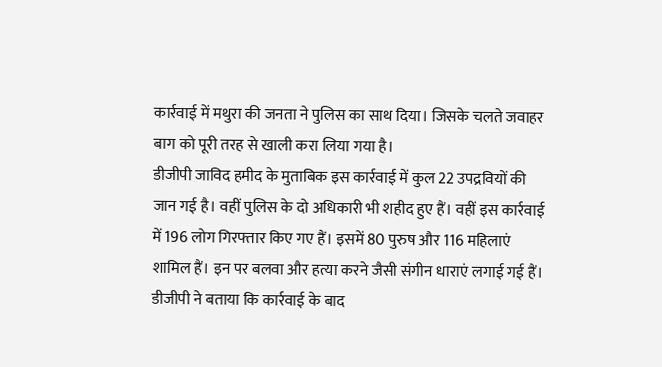कार्रवाई में मथुरा की जनता ने पुलिस का साथ दिया। जिसके चलते जवाहर बाग को पूरी तरह से खाली करा लिया गया है।
डीजीपी जाविद हमीद के मुताबिक इस कार्रवाई में कुल 22 उपद्रवियों की जान गई है। वहीं पुलिस के दो अधिकारी भी शहीद हुए हैं। वहीं इस कार्रवाई में 196 लोग गिरफ्तार किए गए हैं। इसमें 80 पुरुष और 116 महिलाएं शामिल हैं। इन पर बलवा और हत्या करने जैसी संगीन धाराएं लगाई गई हैं।
डीजीपी ने बताया कि कार्रवाई के बाद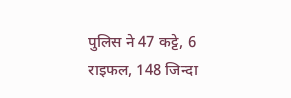पुलिस ने 47 कट्टे, 6 राइफल, 148 जिन्दा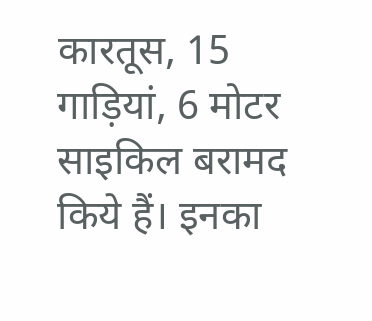कारतूस, 15 गाड़ियां, 6 मोटर साइकिल बरामद किये हैं। इनका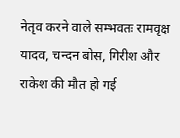नेतृव करने वाले सम्भवतः रामवृक्ष यादव, चन्दन बोस, गिरीश और राकेश की मौत हो गई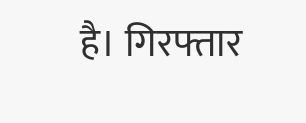है। गिरफ्तार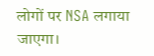लोगों पर NSA लगाया जाएगा।